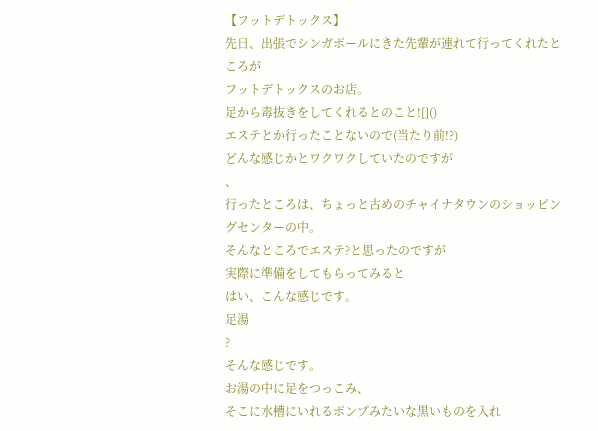【フットデトックス】
先日、出張でシンガポールにきた先輩が連れて行ってくれたところが
フットデトックスのお店。
足から毒抜きをしてくれるとのこと![]()
エステとか行ったことないので(当たり前!?)
どんな感じかとワクワクしていたのですが
、
行ったところは、ちょっと古めのチャイナタウンのショッピングセンターの中。
そんなところでエステ?と思ったのですが
実際に準備をしてもらってみると
はい、こんな感じです。
足湯
?
そんな感じです。
お湯の中に足をつっこみ、
そこに水槽にいれるポンプみたいな黒いものを入れ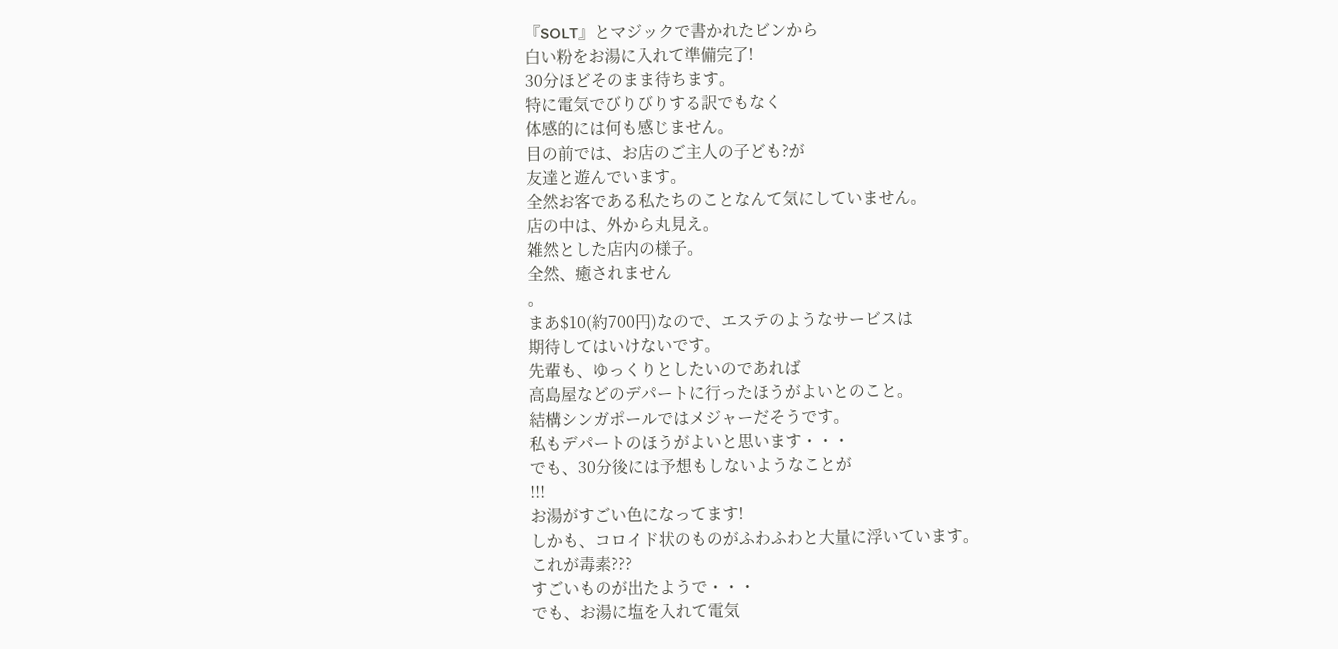『SOLT』とマジックで書かれたビンから
白い粉をお湯に入れて準備完了!
30分ほどそのまま待ちます。
特に電気でびりびりする訳でもなく
体感的には何も感じません。
目の前では、お店のご主人の子ども?が
友達と遊んでいます。
全然お客である私たちのことなんて気にしていません。
店の中は、外から丸見え。
雑然とした店内の様子。
全然、癒されません
。
まあ$10(約700円)なので、エステのようなサービスは
期待してはいけないです。
先輩も、ゆっくりとしたいのであれば
高島屋などのデパートに行ったほうがよいとのこと。
結構シンガポールではメジャーだそうです。
私もデパートのほうがよいと思います・・・
でも、30分後には予想もしないようなことが
!!!
お湯がすごい色になってます!
しかも、コロイド状のものがふわふわと大量に浮いています。
これが毒素???
すごいものが出たようで・・・
でも、お湯に塩を入れて電気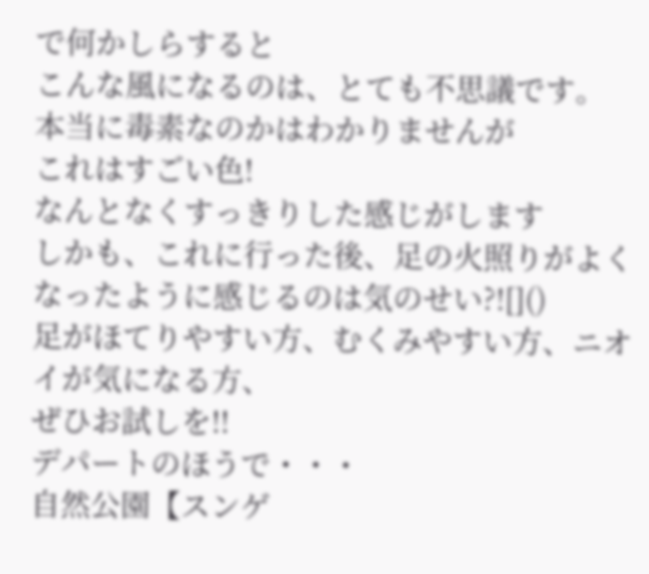で何かしらすると
こんな風になるのは、とても不思議です。
本当に毒素なのかはわかりませんが
これはすごい色!
なんとなくすっきりした感じがします
しかも、これに行った後、足の火照りがよくなったように感じるのは気のせい?![]()
足がほてりやすい方、むくみやすい方、ニオイが気になる方、
ぜひお試しを!!
デパートのほうで・・・
自然公園【スンゲ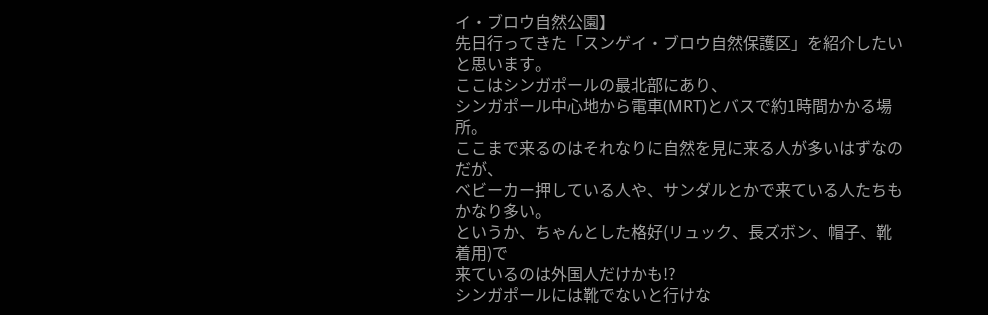イ・ブロウ自然公園】
先日行ってきた「スンゲイ・ブロウ自然保護区」を紹介したいと思います。
ここはシンガポールの最北部にあり、
シンガポール中心地から電車(MRT)とバスで約1時間かかる場所。
ここまで来るのはそれなりに自然を見に来る人が多いはずなのだが、
ベビーカー押している人や、サンダルとかで来ている人たちもかなり多い。
というか、ちゃんとした格好(リュック、長ズボン、帽子、靴着用)で
来ているのは外国人だけかも!?
シンガポールには靴でないと行けな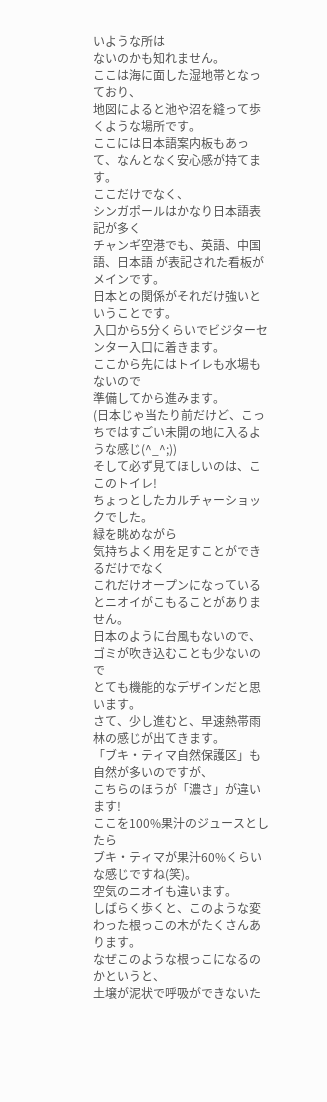いような所は
ないのかも知れません。
ここは海に面した湿地帯となっており、
地図によると池や沼を縫って歩くような場所です。
ここには日本語案内板もあって、なんとなく安心感が持てます。
ここだけでなく、
シンガポールはかなり日本語表記が多く
チャンギ空港でも、英語、中国語、日本語 が表記された看板がメインです。
日本との関係がそれだけ強いということです。
入口から5分くらいでビジターセンター入口に着きます。
ここから先にはトイレも水場もないので
準備してから進みます。
(日本じゃ当たり前だけど、こっちではすごい未開の地に入るような感じ(^_^;))
そして必ず見てほしいのは、ここのトイレ!
ちょっとしたカルチャーショックでした。
緑を眺めながら
気持ちよく用を足すことができるだけでなく
これだけオープンになっているとニオイがこもることがありません。
日本のように台風もないので、
ゴミが吹き込むことも少ないので
とても機能的なデザインだと思います。
さて、少し進むと、早速熱帯雨林の感じが出てきます。
「ブキ・ティマ自然保護区」も自然が多いのですが、
こちらのほうが「濃さ」が違います!
ここを100%果汁のジュースとしたら
ブキ・ティマが果汁60%くらいな感じですね(笑)。
空気のニオイも違います。
しばらく歩くと、このような変わった根っこの木がたくさんあります。
なぜこのような根っこになるのかというと、
土壌が泥状で呼吸ができないた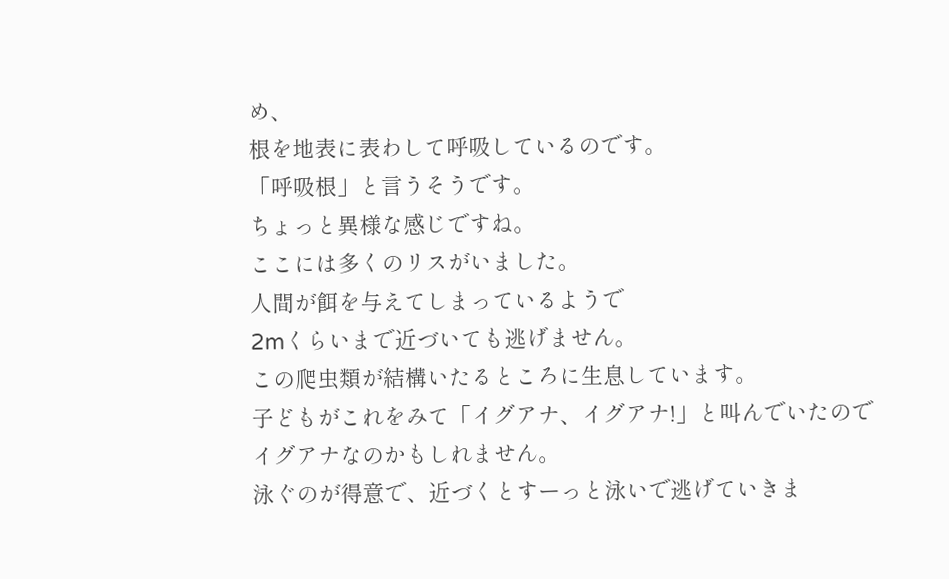め、
根を地表に表わして呼吸しているのです。
「呼吸根」と言うそうです。
ちょっと異様な感じですね。
ここには多くのリスがいました。
人間が餌を与えてしまっているようで
2mくらいまで近づいても逃げません。
この爬虫類が結構いたるところに生息しています。
子どもがこれをみて「イグアナ、イグアナ!」と叫んでいたので
イグアナなのかもしれません。
泳ぐのが得意で、近づくとすーっと泳いで逃げていきま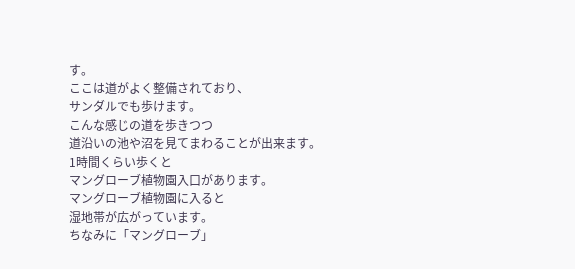す。
ここは道がよく整備されており、
サンダルでも歩けます。
こんな感じの道を歩きつつ
道沿いの池や沼を見てまわることが出来ます。
1時間くらい歩くと
マングローブ植物園入口があります。
マングローブ植物園に入ると
湿地帯が広がっています。
ちなみに「マングローブ」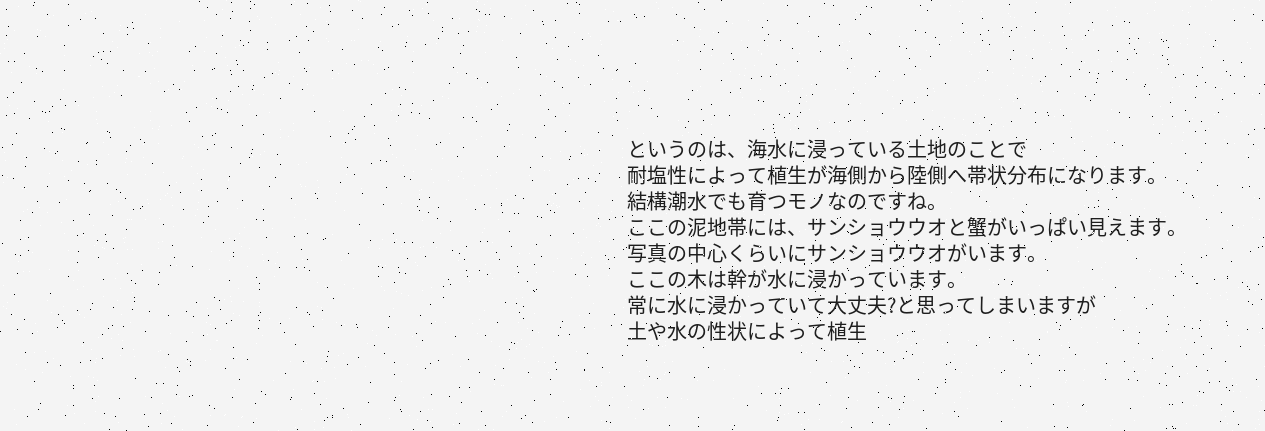というのは、海水に浸っている土地のことで
耐塩性によって植生が海側から陸側へ帯状分布になります。
結構潮水でも育つモノなのですね。
ここの泥地帯には、サンショウウオと蟹がいっぱい見えます。
写真の中心くらいにサンショウウオがいます。
ここの木は幹が水に浸かっています。
常に水に浸かっていて大丈夫?と思ってしまいますが
土や水の性状によって植生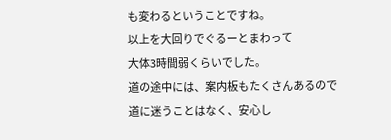も変わるということですね。
以上を大回りでぐるーとまわって
大体3時間弱くらいでした。
道の途中には、案内板もたくさんあるので
道に迷うことはなく、安心し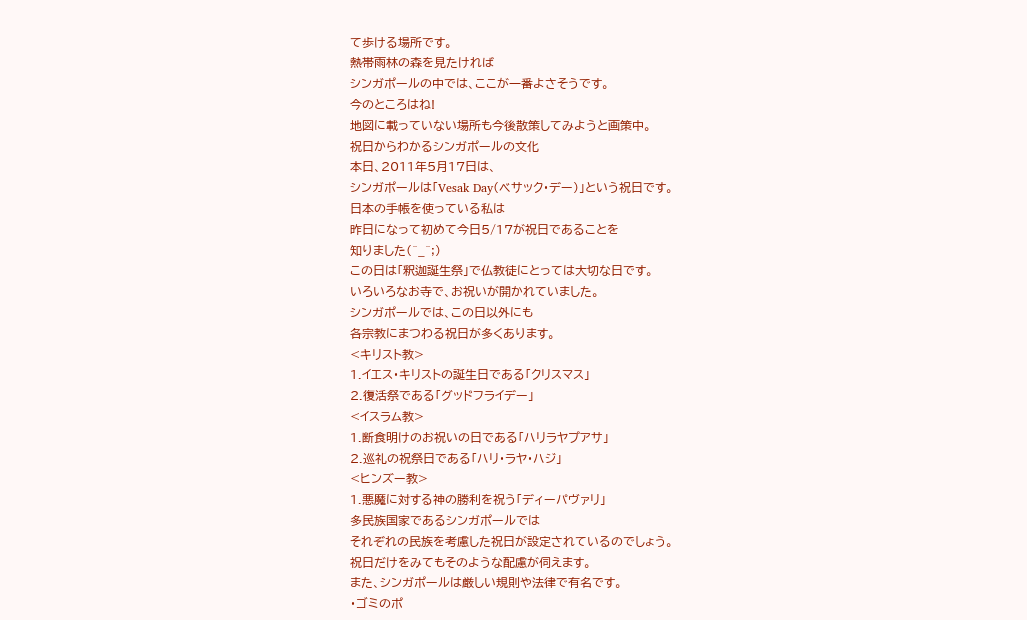て歩ける場所です。
熱帯雨林の森を見たければ
シンガポールの中では、ここが一番よさそうです。
今のところはね!
地図に載っていない場所も今後散策してみようと画策中。
祝日からわかるシンガポールの文化
本日、2011年5月17日は、
シンガポールは「Vesak Day(ベサック・デー)」という祝日です。
日本の手帳を使っている私は
昨日になって初めて今日5/17が祝日であることを
知りました(^_^;)
この日は「釈迦誕生祭」で仏教徒にとっては大切な日です。
いろいろなお寺で、お祝いが開かれていました。
シンガポールでは、この日以外にも
各宗教にまつわる祝日が多くあります。
<キリスト教>
1.イエス・キリストの誕生日である「クリスマス」
2.復活祭である「グッドフライデー」
<イスラム教>
1.断食明けのお祝いの日である「ハリラヤプアサ」
2.巡礼の祝祭日である「ハリ・ラヤ・ハジ」
<ヒンズー教>
1.悪魔に対する神の勝利を祝う「ディーパヴァリ」
多民族国家であるシンガポールでは
それぞれの民族を考慮した祝日が設定されているのでしょう。
祝日だけをみてもそのような配慮が伺えます。
また、シンガポールは厳しい規則や法律で有名です。
・ゴミのポ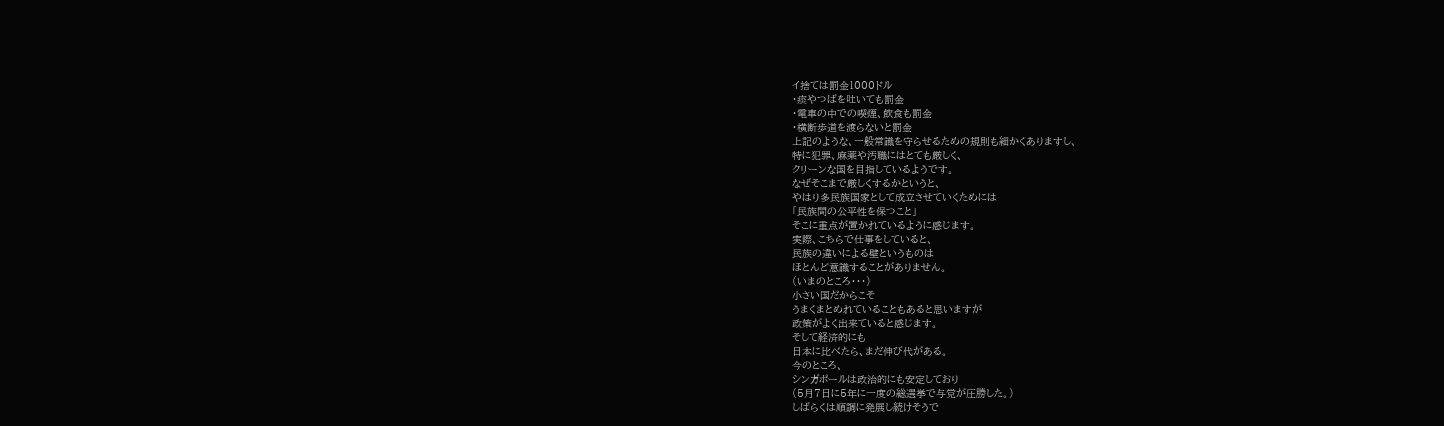イ捨ては罰金1000ドル
・痰やつばを吐いても罰金
・電車の中での喫煙、飲食も罰金
・横断歩道を渡らないと罰金
上記のような、一般常識を守らせるための規則も細かくありますし、
特に犯罪、麻薬や汚職にはとても厳しく、
クリーンな国を目指しているようです。
なぜそこまで厳しくするかというと、
やはり多民族国家として成立させていくためには
「民族間の公平性を保つこと」
そこに重点が置かれているように感じます。
実際、こちらで仕事をしていると、
民族の違いによる壁というものは
ほとんど意識することがありません。
(いまのところ・・・)
小さい国だからこそ
うまくまとめれていることもあると思いますが
政策がよく出来ていると感じます。
そして経済的にも
日本に比べたら、まだ伸び代がある。
今のところ、
シンガポールは政治的にも安定しており
(5月7日に5年に一度の総選挙で与党が圧勝した。)
しばらくは順調に発展し続けそうで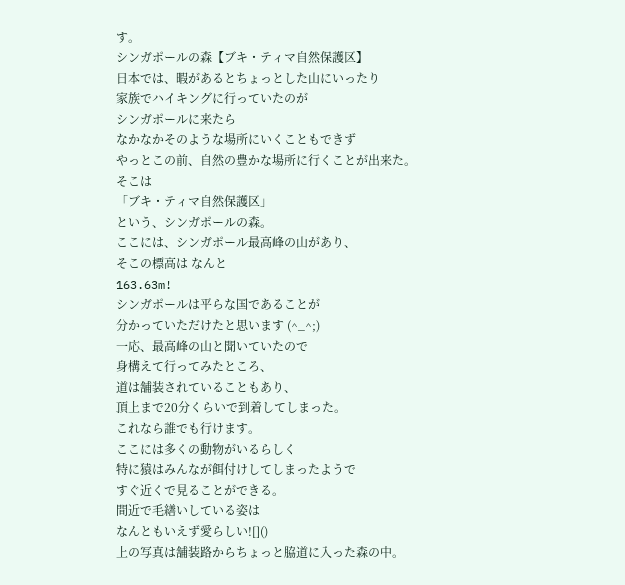す。
シンガポールの森【ブキ・ティマ自然保護区】
日本では、暇があるとちょっとした山にいったり
家族でハイキングに行っていたのが
シンガポールに来たら
なかなかそのような場所にいくこともできず
やっとこの前、自然の豊かな場所に行くことが出来た。
そこは
「ブキ・ティマ自然保護区」
という、シンガポールの森。
ここには、シンガポール最高峰の山があり、
そこの標高は なんと
163.63m!
シンガポールは平らな国であることが
分かっていただけたと思います (^_^;)
一応、最高峰の山と聞いていたので
身構えて行ってみたところ、
道は舗装されていることもあり、
頂上まで20分くらいで到着してしまった。
これなら誰でも行けます。
ここには多くの動物がいるらしく
特に猿はみんなが餌付けしてしまったようで
すぐ近くで見ることができる。
間近で毛繕いしている姿は
なんともいえず愛らしい![]()
上の写真は舗装路からちょっと脇道に入った森の中。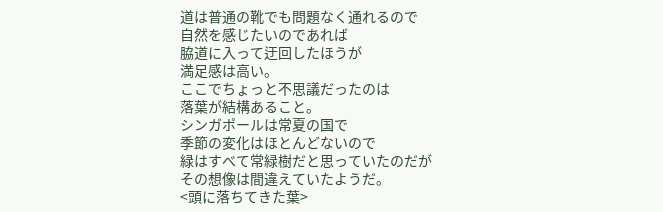道は普通の靴でも問題なく通れるので
自然を感じたいのであれば
脇道に入って迂回したほうが
満足感は高い。
ここでちょっと不思議だったのは
落葉が結構あること。
シンガポールは常夏の国で
季節の変化はほとんどないので
緑はすべて常緑樹だと思っていたのだが
その想像は間違えていたようだ。
<頭に落ちてきた葉>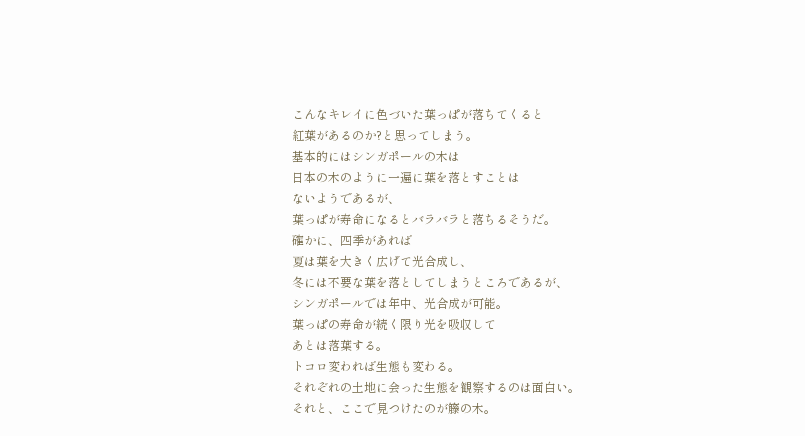こんなキレイに色づいた葉っぱが落ちてくると
紅葉があるのか?と思ってしまう。
基本的にはシンガポールの木は
日本の木のように一遍に葉を落とすことは
ないようであるが、
葉っぱが寿命になるとバラバラと落ちるそうだ。
確かに、四季があれば
夏は葉を大きく広げて光合成し、
冬には不要な葉を落としてしまうところであるが、
シンガポールでは年中、光合成が可能。
葉っぱの寿命が続く限り光を吸収して
あとは落葉する。
トコロ変われば生態も変わる。
それぞれの土地に会った生態を観察するのは面白い。
それと、ここで見つけたのが籐の木。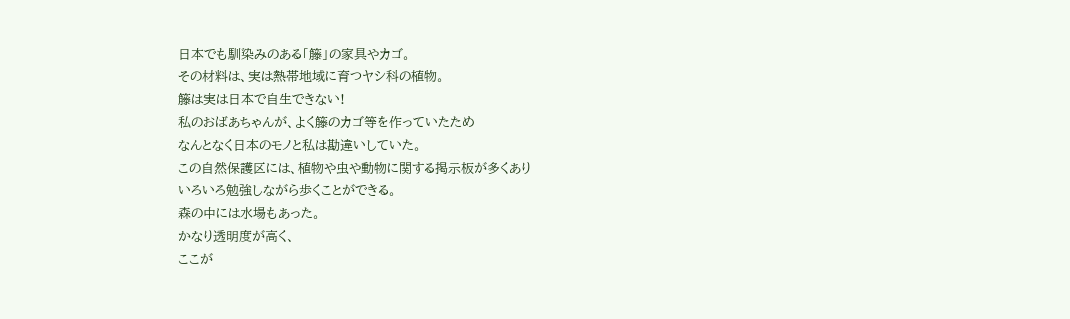日本でも馴染みのある「籐」の家具やカゴ。
その材料は、実は熱帯地域に育つヤシ科の植物。
籐は実は日本で自生できない!
私のおばあちゃんが、よく籐のカゴ等を作っていたため
なんとなく日本のモノと私は勘違いしていた。
この自然保護区には、植物や虫や動物に関する掲示板が多くあり
いろいろ勉強しながら歩くことができる。
森の中には水場もあった。
かなり透明度が高く、
ここが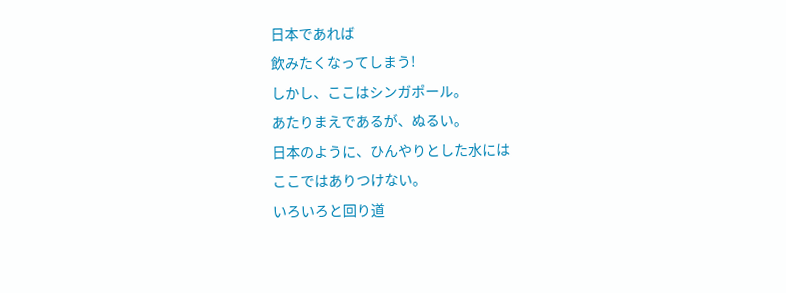日本であれば
飲みたくなってしまう!
しかし、ここはシンガポール。
あたりまえであるが、ぬるい。
日本のように、ひんやりとした水には
ここではありつけない。
いろいろと回り道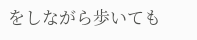をしながら歩いても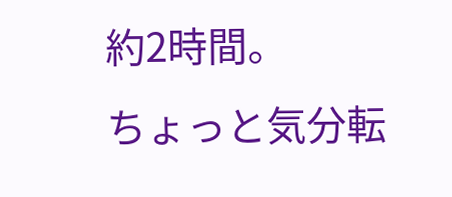約2時間。
ちょっと気分転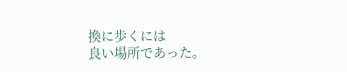換に歩くには
良い場所であった。